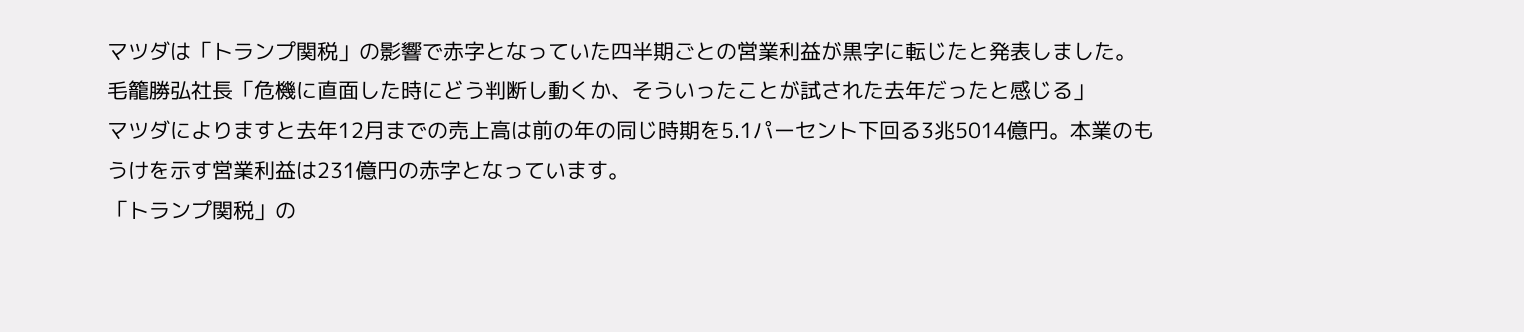マツダは「トランプ関税」の影響で赤字となっていた四半期ごとの営業利益が黒字に転じたと発表しました。
毛籠勝弘社長「危機に直面した時にどう判断し動くか、そういったことが試された去年だったと感じる」
マツダによりますと去年12月までの売上高は前の年の同じ時期を5.1パーセント下回る3兆5014億円。本業のもうけを示す営業利益は231億円の赤字となっています。
「トランプ関税」の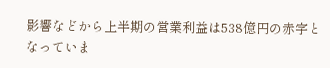影響などから上半期の営業利益は538億円の赤字となっていま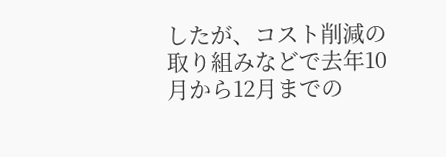したが、コスト削減の取り組みなどで去年10月から12月までの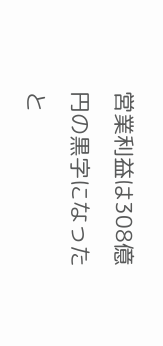営業利益は308億円の黒字になったと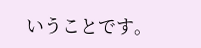いうことです。